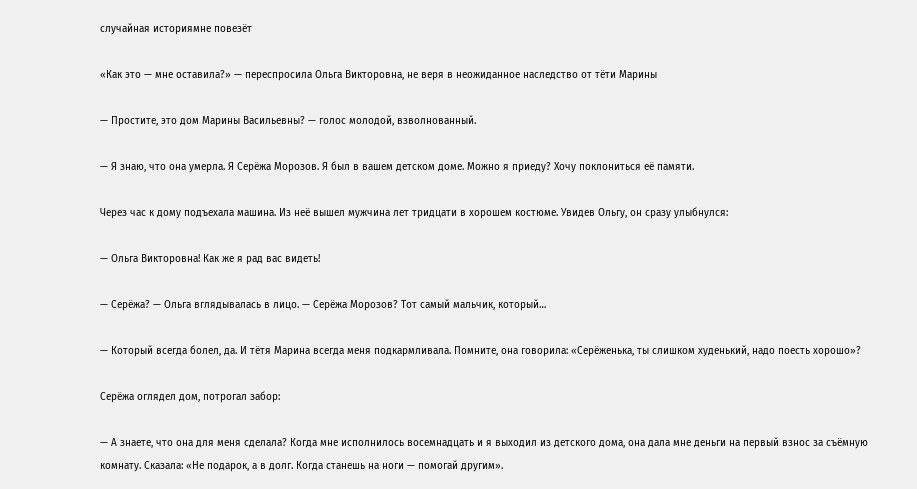случайная историямне повезёт

«Как это — мне оставила?» — переспросила Ольга Викторовна, не веря в неожиданное наследство от тёти Марины

— Простите, это дом Марины Васильевны? — голос молодой, взволнованный.

— Я знаю, что она умерла. Я Серёжа Морозов. Я был в вашем детском доме. Можно я приеду? Хочу поклониться её памяти.

Через час к дому подъехала машина. Из неё вышел мужчина лет тридцати в хорошем костюме. Увидев Ольгу, он сразу улыбнулся:

— Ольга Викторовна! Как же я рад вас видеть!

— Серёжа? — Ольга вглядывалась в лицо. — Серёжа Морозов? Тот самый мальчик, который…

— Который всегда болел, да. И тётя Марина всегда меня подкармливала. Помните, она говорила: «Серёженька, ты слишком худенький, надо поесть хорошо»?

Серёжа оглядел дом, потрогал забор:

— А знаете, что она для меня сделала? Когда мне исполнилось восемнадцать и я выходил из детского дома, она дала мне деньги на первый взнос за съёмную комнату. Сказала: «Не подарок, а в долг. Когда станешь на ноги — помогай другим».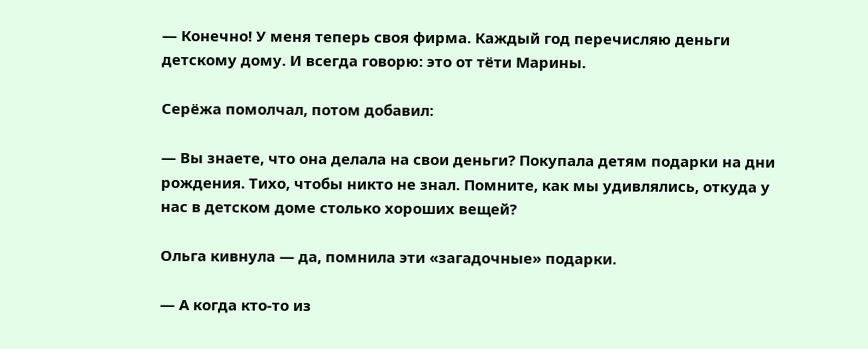— Конечно! У меня теперь своя фирма. Каждый год перечисляю деньги детскому дому. И всегда говорю: это от тёти Марины.

Серёжа помолчал, потом добавил:

— Вы знаете, что она делала на свои деньги? Покупала детям подарки на дни рождения. Тихо, чтобы никто не знал. Помните, как мы удивлялись, откуда у нас в детском доме столько хороших вещей?

Ольга кивнула — да, помнила эти «загадочные» подарки.

— А когда кто-то из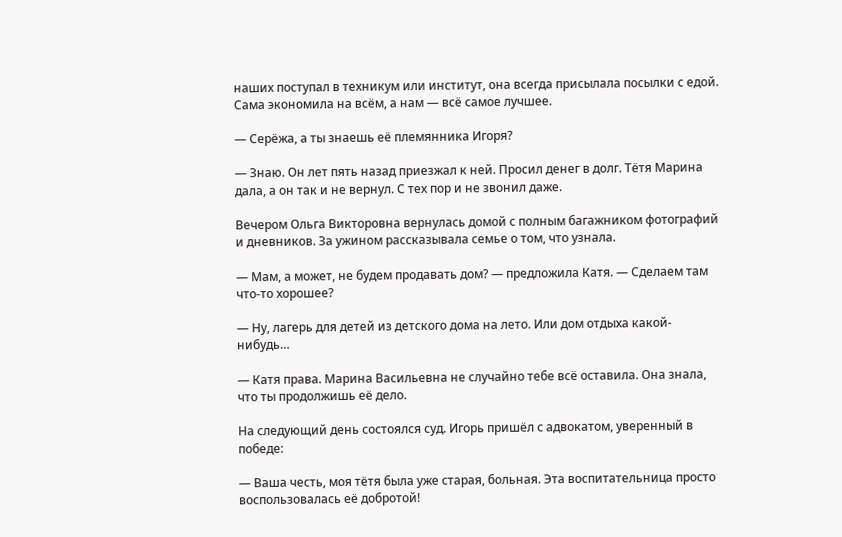наших поступал в техникум или институт, она всегда присылала посылки с едой. Сама экономила на всём, а нам — всё самое лучшее.

— Серёжа, а ты знаешь её племянника Игоря?

— Знаю. Он лет пять назад приезжал к ней. Просил денег в долг. Тётя Марина дала, а он так и не вернул. С тех пор и не звонил даже.

Вечером Ольга Викторовна вернулась домой с полным багажником фотографий и дневников. За ужином рассказывала семье о том, что узнала.

— Мам, а может, не будем продавать дом? — предложила Катя. — Сделаем там что-то хорошее?

— Ну, лагерь для детей из детского дома на лето. Или дом отдыха какой-нибудь…

— Катя права. Марина Васильевна не случайно тебе всё оставила. Она знала, что ты продолжишь её дело.

На следующий день состоялся суд. Игорь пришёл с адвокатом, уверенный в победе:

— Ваша честь, моя тётя была уже старая, больная. Эта воспитательница просто воспользовалась её добротой!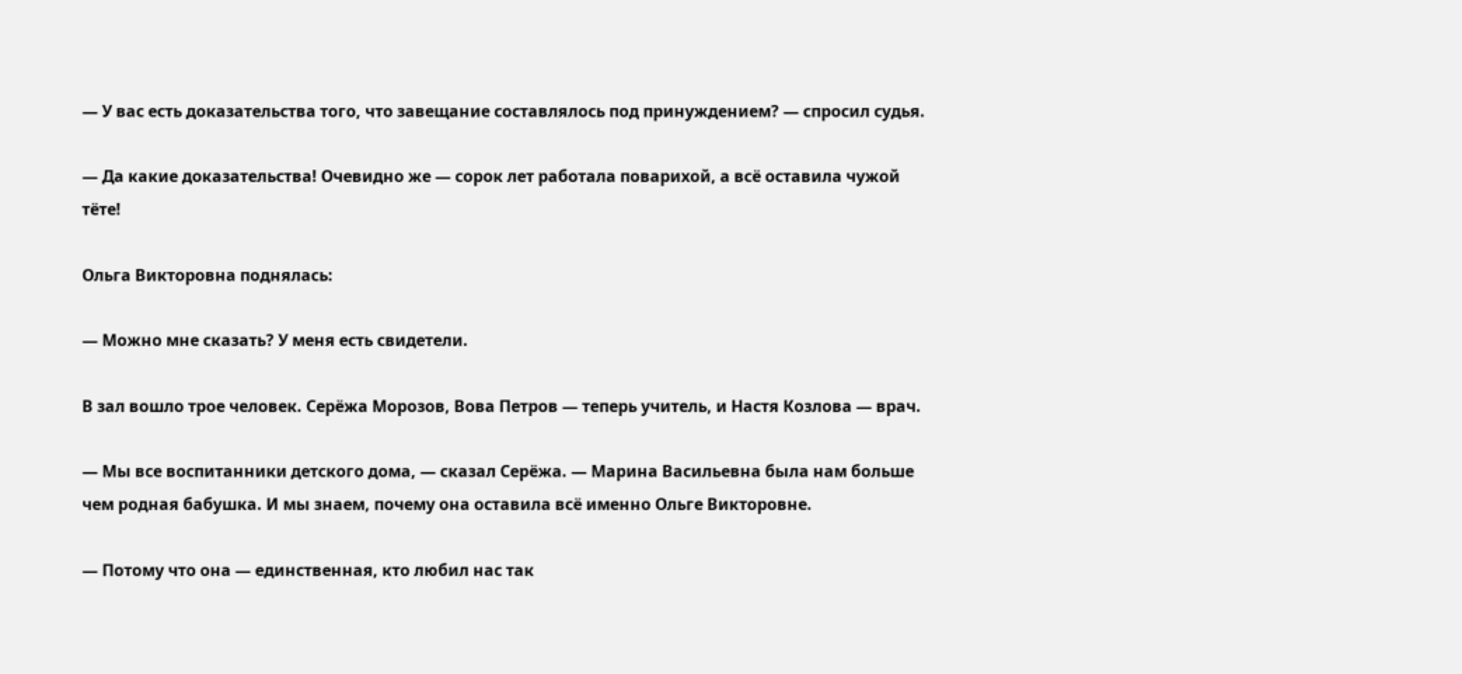— У вас есть доказательства того, что завещание составлялось под принуждением? — спросил судья.

— Да какие доказательства! Очевидно же — сорок лет работала поварихой, а всё оставила чужой тёте!

Ольга Викторовна поднялась:

— Можно мне сказать? У меня есть свидетели.

В зал вошло трое человек. Серёжа Морозов, Вова Петров — теперь учитель, и Настя Козлова — врач.

— Мы все воспитанники детского дома, — сказал Серёжа. — Марина Васильевна была нам больше чем родная бабушка. И мы знаем, почему она оставила всё именно Ольге Викторовне.

— Потому что она — единственная, кто любил нас так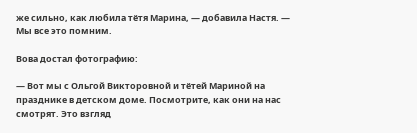же сильно, как любила тётя Марина, — добавила Настя. — Мы все это помним.

Вова достал фотографию:

— Вот мы с Ольгой Викторовной и тётей Мариной на празднике в детском доме. Посмотрите, как они на нас смотрят. Это взгляд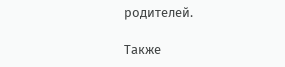родителей.

Также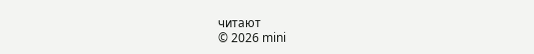читают
© 2026 mini